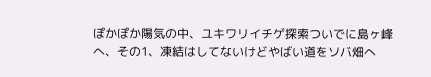ぽかぽか陽気の中、ユキワリイチゲ探索ついでに島ヶ峰へ、その1、凍結はしてないけどやばい道をソバ畑へ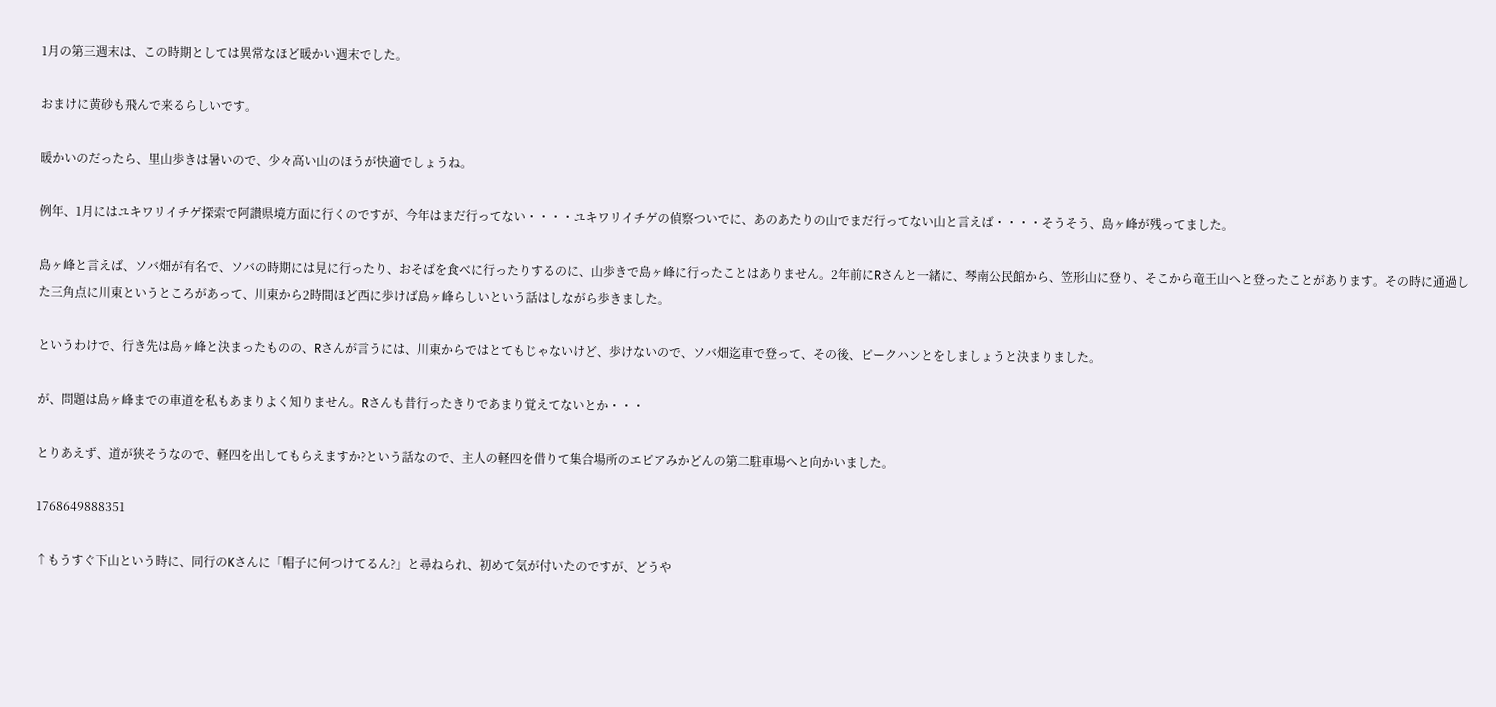1月の第三週末は、この時期としては異常なほど暖かい週末でした。

おまけに黄砂も飛んで来るらしいです。

暖かいのだったら、里山歩きは暑いので、少々高い山のほうが快適でしょうね。

例年、1月にはユキワリイチゲ探索で阿讃県境方面に行くのですが、今年はまだ行ってない・・・・ユキワリイチゲの偵察ついでに、あのあたりの山でまだ行ってない山と言えば・・・・そうそう、島ヶ峰が残ってました。

島ヶ峰と言えば、ソバ畑が有名で、ソバの時期には見に行ったり、おそばを食べに行ったりするのに、山歩きで島ヶ峰に行ったことはありません。2年前にRさんと一緒に、琴南公民館から、笠形山に登り、そこから竜王山へと登ったことがあります。その時に通過した三角点に川東というところがあって、川東から2時間ほど西に歩けば島ヶ峰らしいという話はしながら歩きました。

というわけで、行き先は島ヶ峰と決まったものの、Rさんが言うには、川東からではとてもじゃないけど、歩けないので、ソバ畑迄車で登って、その後、ピークハンとをしましょうと決まりました。

が、問題は島ヶ峰までの車道を私もあまりよく知りません。Rさんも昔行ったきりであまり覚えてないとか・・・

とりあえず、道が狭そうなので、軽四を出してもらえますか?という話なので、主人の軽四を借りて集合場所のエピアみかどんの第二駐車場へと向かいました。

1768649888351

↑もうすぐ下山という時に、同行のKさんに「帽子に何つけてるん?」と尋ねられ、初めて気が付いたのですが、どうや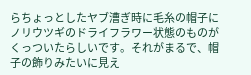らちょっとしたヤブ漕ぎ時に毛糸の帽子にノリウツギのドライフラワー状態のものがくっついたらしいです。それがまるで、帽子の飾りみたいに見え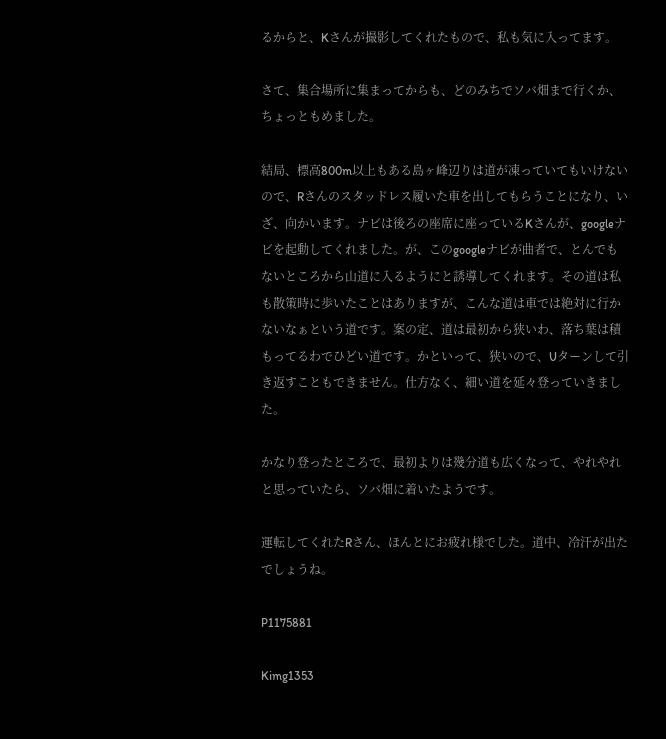るからと、Kさんが撮影してくれたもので、私も気に入ってます。

さて、集合場所に集まってからも、どのみちでソバ畑まで行くか、ちょっともめました。

結局、標高800m以上もある島ヶ峰辺りは道が凍っていてもいけないので、Rさんのスタッドレス履いた車を出してもらうことになり、いざ、向かいます。ナビは後ろの座席に座っているKさんが、googleナビを起動してくれました。が、このgoogleナビが曲者で、とんでもないところから山道に入るようにと誘導してくれます。その道は私も散策時に歩いたことはありますが、こんな道は車では絶対に行かないなぁという道です。案の定、道は最初から狭いわ、落ち葉は積もってるわでひどい道です。かといって、狭いので、Uターンして引き返すこともできません。仕方なく、細い道を延々登っていきました。

かなり登ったところで、最初よりは幾分道も広くなって、やれやれと思っていたら、ソバ畑に着いたようです。

運転してくれたRさん、ほんとにお疲れ様でした。道中、冷汗が出たでしょうね。

P1175881

Kimg1353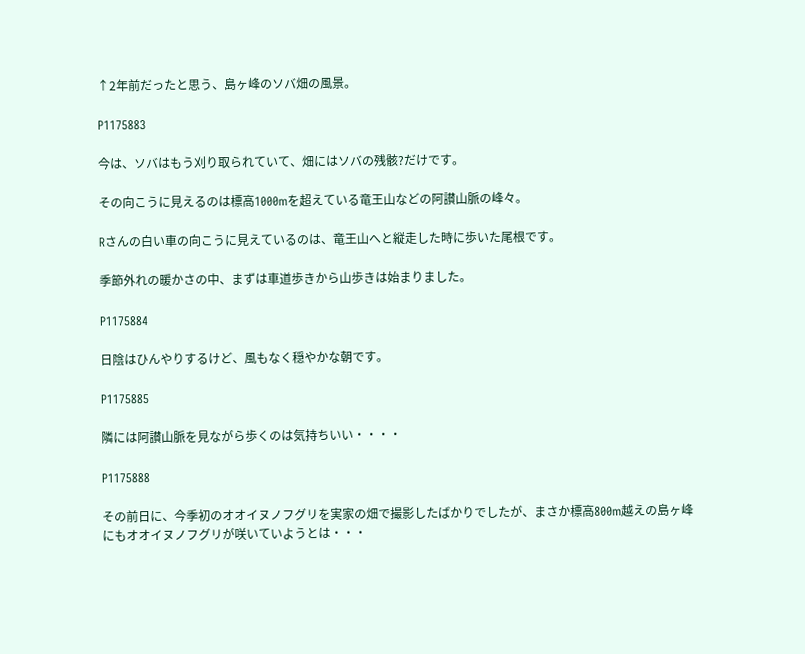↑2年前だったと思う、島ヶ峰のソバ畑の風景。

P1175883

今は、ソバはもう刈り取られていて、畑にはソバの残骸?だけです。

その向こうに見えるのは標高1000mを超えている竜王山などの阿讃山脈の峰々。

Rさんの白い車の向こうに見えているのは、竜王山へと縦走した時に歩いた尾根です。

季節外れの暖かさの中、まずは車道歩きから山歩きは始まりました。

P1175884

日陰はひんやりするけど、風もなく穏やかな朝です。

P1175885

隣には阿讃山脈を見ながら歩くのは気持ちいい・・・・

P1175888

その前日に、今季初のオオイヌノフグリを実家の畑で撮影したばかりでしたが、まさか標高800m越えの島ヶ峰にもオオイヌノフグリが咲いていようとは・・・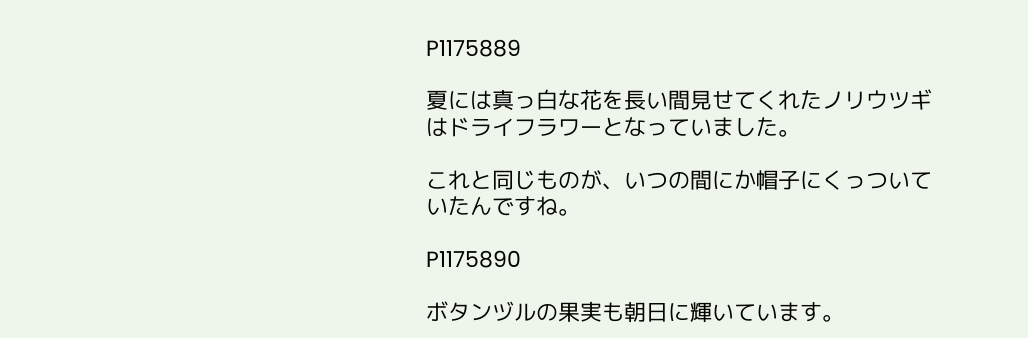P1175889

夏には真っ白な花を長い間見せてくれたノリウツギはドライフラワーとなっていました。

これと同じものが、いつの間にか帽子にくっついていたんですね。

P1175890

ボタンヅルの果実も朝日に輝いています。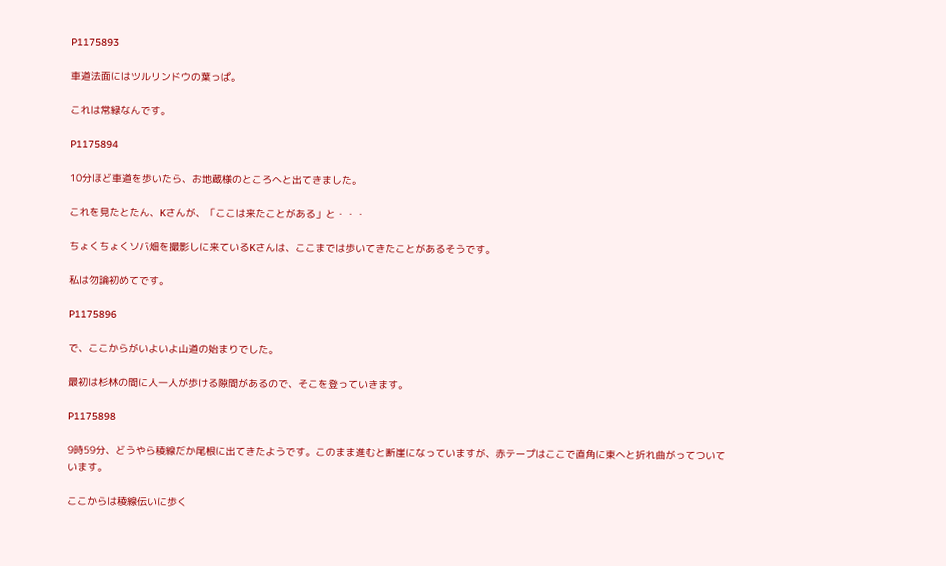P1175893

車道法面にはツルリンドウの葉っぱ。

これは常緑なんです。

P1175894

10分ほど車道を歩いたら、お地蔵様のところへと出てきました。

これを見たとたん、Kさんが、「ここは来たことがある」と・・・

ちょくちょくソバ畑を撮影しに来ているKさんは、ここまでは歩いてきたことがあるそうです。

私は勿論初めてです。

P1175896

で、ここからがいよいよ山道の始まりでした。

最初は杉林の間に人一人が歩ける隙間があるので、そこを登っていきます。

P1175898

9時59分、どうやら稜線だか尾根に出てきたようです。このまま進むと断崖になっていますが、赤テープはここで直角に東へと折れ曲がってついています。

ここからは稜線伝いに歩く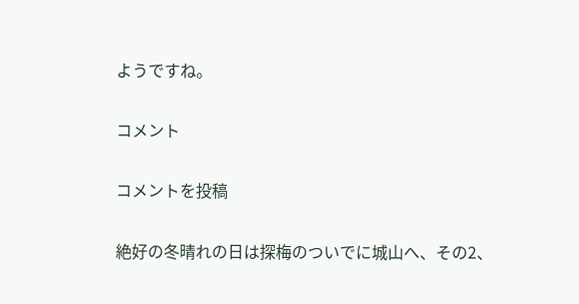ようですね。

コメント

コメントを投稿

絶好の冬晴れの日は探梅のついでに城山へ、その2、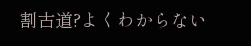割古道?よくわからない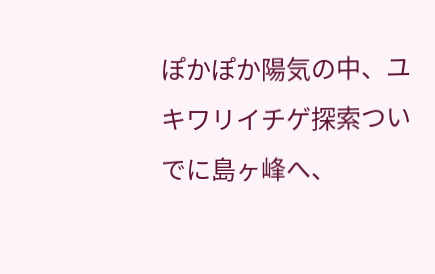ぽかぽか陽気の中、ユキワリイチゲ探索ついでに島ヶ峰へ、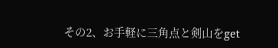その2、お手軽に三角点と剣山をget